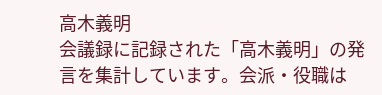高木義明
会議録に記録された「高木義明」の発言を集計しています。会派・役職は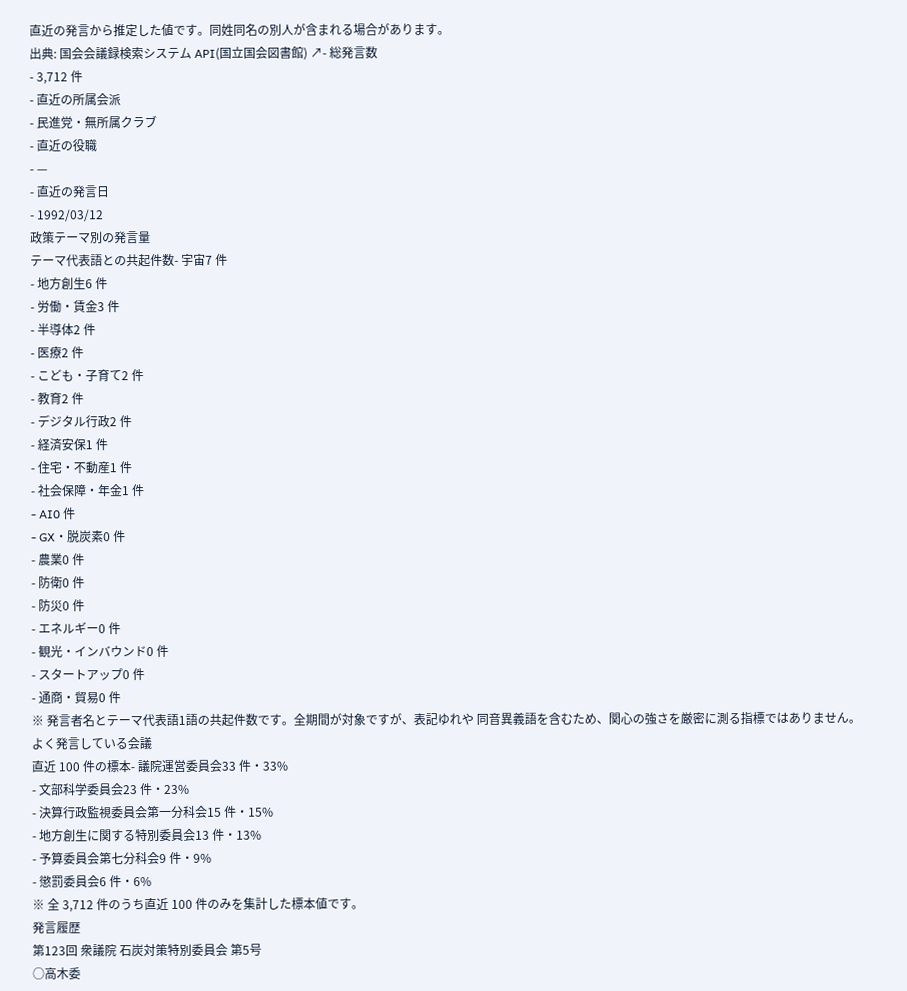直近の発言から推定した値です。同姓同名の別人が含まれる場合があります。
出典: 国会会議録検索システム API(国立国会図書館) ↗- 総発言数
- 3,712 件
- 直近の所属会派
- 民進党・無所属クラブ
- 直近の役職
- —
- 直近の発言日
- 1992/03/12
政策テーマ別の発言量
テーマ代表語との共起件数- 宇宙7 件
- 地方創生6 件
- 労働・賃金3 件
- 半導体2 件
- 医療2 件
- こども・子育て2 件
- 教育2 件
- デジタル行政2 件
- 経済安保1 件
- 住宅・不動産1 件
- 社会保障・年金1 件
- AI0 件
- GX・脱炭素0 件
- 農業0 件
- 防衛0 件
- 防災0 件
- エネルギー0 件
- 観光・インバウンド0 件
- スタートアップ0 件
- 通商・貿易0 件
※ 発言者名とテーマ代表語1語の共起件数です。全期間が対象ですが、表記ゆれや 同音異義語を含むため、関心の強さを厳密に測る指標ではありません。
よく発言している会議
直近 100 件の標本- 議院運営委員会33 件・33%
- 文部科学委員会23 件・23%
- 決算行政監視委員会第一分科会15 件・15%
- 地方創生に関する特別委員会13 件・13%
- 予算委員会第七分科会9 件・9%
- 懲罰委員会6 件・6%
※ 全 3,712 件のうち直近 100 件のみを集計した標本値です。
発言履歴
第123回 衆議院 石炭対策特別委員会 第5号
○高木委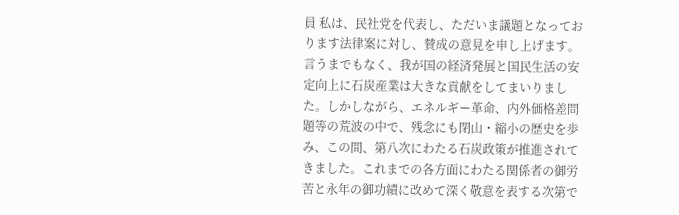員 私は、民社党を代表し、ただいま議題となっております法律案に対し、賛成の意見を申し上げます。 言うまでもなく、我が国の経済発展と国民生活の安定向上に石炭産業は大きな貢献をしてまいりました。しかしながら、エネルギー革命、内外価格差問題等の荒波の中で、残念にも閉山・縮小の歴史を歩み、この間、第八次にわたる石炭政策が推進されてきました。これまでの各方面にわたる関係者の御労苦と永年の御功績に改めて深く敬意を表する次第で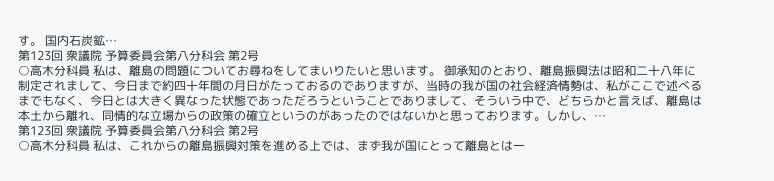す。 国内石炭鉱…
第123回 衆議院 予算委員会第八分科会 第2号
○高木分科員 私は、離島の問題についてお尋ねをしてまいりたいと思います。 御承知のとおり、離島振興法は昭和二十八年に制定されまして、今日まで約四十年間の月日がたっておるのでありますが、当時の我が国の社会経済情勢は、私がここで述べるまでもなく、今日とは大きく異なった状態であっただろうということでありまして、そういう中で、どちらかと言えば、離島は本土から離れ、同情的な立場からの政策の確立というのがあったのではないかと思っております。しかし、…
第123回 衆議院 予算委員会第八分科会 第2号
○高木分科員 私は、これからの離島振興対策を進める上では、まず我が国にとって離島とは一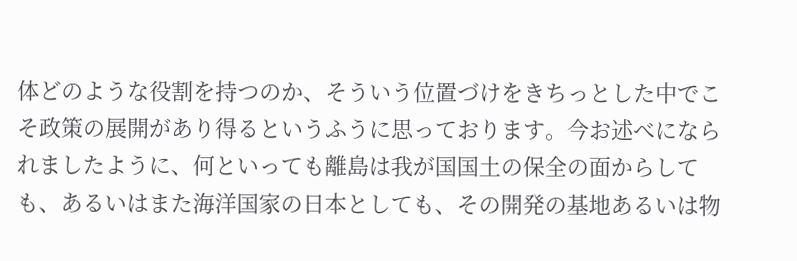体どのような役割を持つのか、そういう位置づけをきちっとした中でこそ政策の展開があり得るというふうに思っております。今お述べになられましたように、何といっても離島は我が国国土の保全の面からしても、あるいはまた海洋国家の日本としても、その開発の基地あるいは物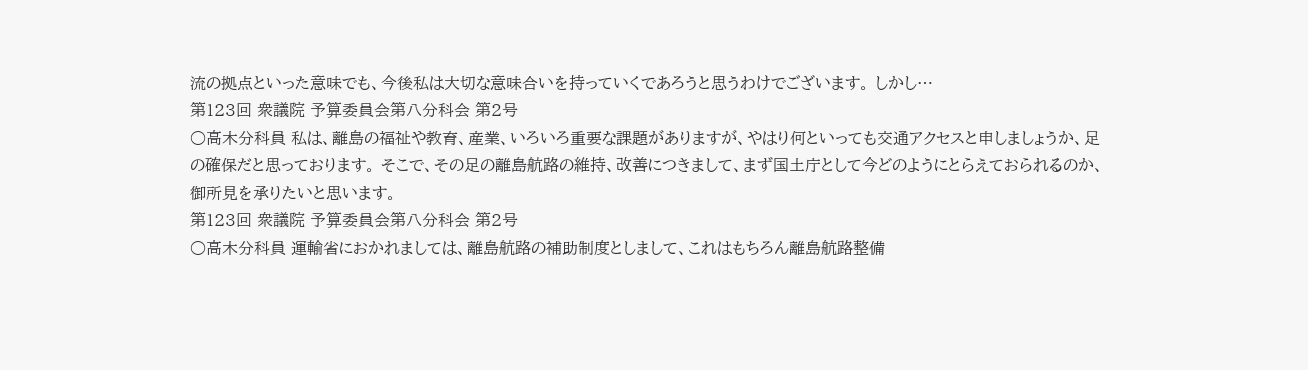流の拠点といった意味でも、今後私は大切な意味合いを持っていくであろうと思うわけでございます。 しかし…
第123回 衆議院 予算委員会第八分科会 第2号
○高木分科員 私は、離島の福祉や教育、産業、いろいろ重要な課題がありますが、やはり何といっても交通アクセスと申しましょうか、足の確保だと思っております。 そこで、その足の離島航路の維持、改善につきまして、まず国土庁として今どのようにとらえておられるのか、御所見を承りたいと思います。
第123回 衆議院 予算委員会第八分科会 第2号
○高木分科員 運輸省におかれましては、離島航路の補助制度としまして、これはもちろん離島航路整備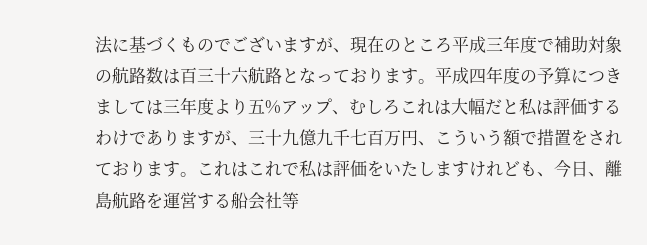法に基づくものでございますが、現在のところ平成三年度で補助対象の航路数は百三十六航路となっております。平成四年度の予算につきましては三年度より五%アップ、むしろこれは大幅だと私は評価するわけでありますが、三十九億九千七百万円、こういう額で措置をされております。これはこれで私は評価をいたしますけれども、今日、離島航路を運営する船会社等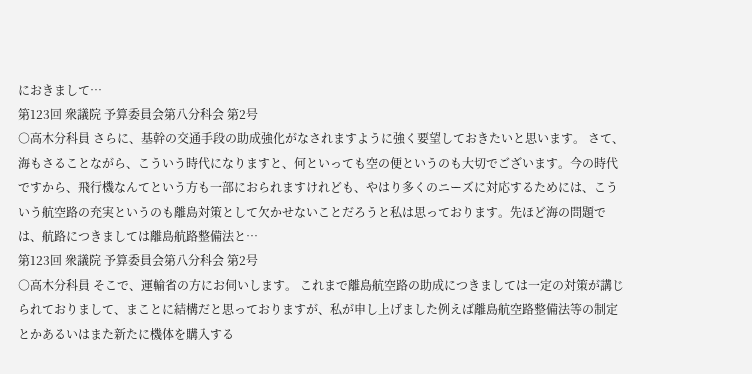におきまして…
第123回 衆議院 予算委員会第八分科会 第2号
○高木分科員 さらに、基幹の交通手段の助成強化がなされますように強く要望しておきたいと思います。 さて、海もさることながら、こういう時代になりますと、何といっても空の便というのも大切でございます。今の時代ですから、飛行機なんてという方も一部におられますけれども、やはり多くのニーズに対応するためには、こういう航空路の充実というのも離島対策として欠かせないことだろうと私は思っております。先ほど海の問題では、航路につきましては離島航路整備法と…
第123回 衆議院 予算委員会第八分科会 第2号
○高木分科員 そこで、運輸省の方にお伺いします。 これまで離島航空路の助成につきましては一定の対策が講じられておりまして、まことに結構だと思っておりますが、私が申し上げました例えば離島航空路整備法等の制定とかあるいはまた新たに機体を購入する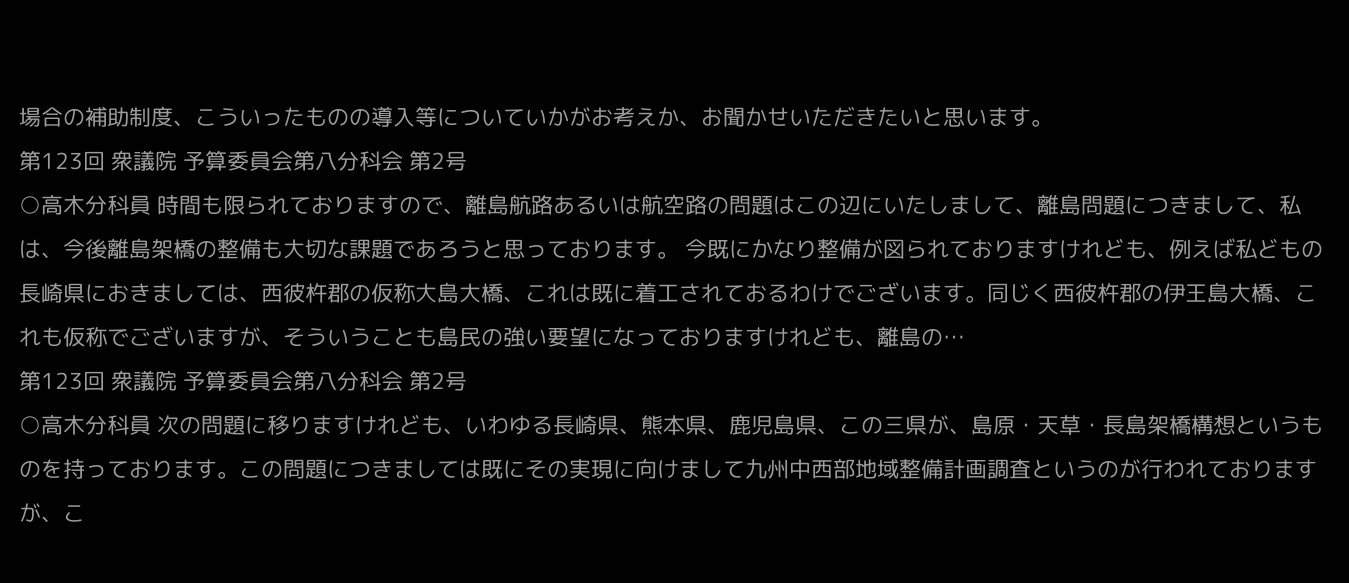場合の補助制度、こういったものの導入等についていかがお考えか、お聞かせいただきたいと思います。
第123回 衆議院 予算委員会第八分科会 第2号
○高木分科員 時間も限られておりますので、離島航路あるいは航空路の問題はこの辺にいたしまして、離島問題につきまして、私は、今後離島架橋の整備も大切な課題であろうと思っております。 今既にかなり整備が図られておりますけれども、例えば私どもの長崎県におきましては、西彼杵郡の仮称大島大橋、これは既に着工されておるわけでございます。同じく西彼杵郡の伊王島大橋、これも仮称でございますが、そういうことも島民の強い要望になっておりますけれども、離島の…
第123回 衆議院 予算委員会第八分科会 第2号
○高木分科員 次の問題に移りますけれども、いわゆる長崎県、熊本県、鹿児島県、この三県が、島原・天草・長島架橋構想というものを持っております。この問題につきましては既にその実現に向けまして九州中西部地域整備計画調査というのが行われておりますが、こ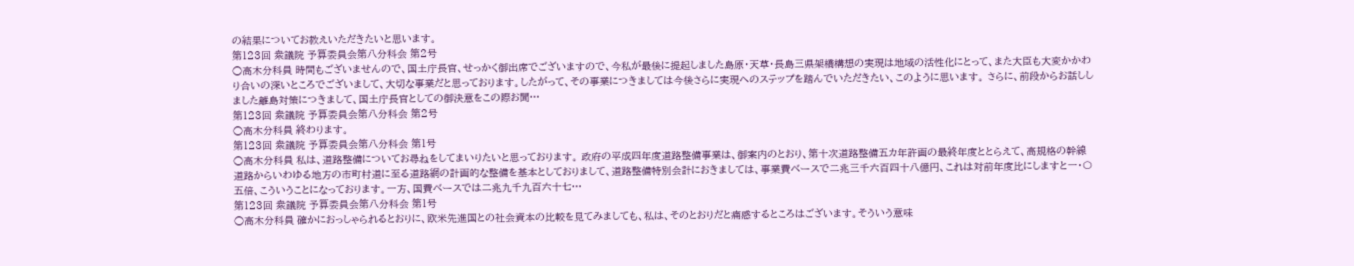の結果についてお教えいただきたいと思います。
第123回 衆議院 予算委員会第八分科会 第2号
○高木分科員 時間もございませんので、国土庁長官、せっかく御出席でございますので、今私が最後に提起しました島原・天草・長島三県架橋構想の実現は地域の活性化にとって、また大臣も大変かかわり合いの深いところでございまして、大切な事業だと思っております。したがって、その事業につきましては今後さらに実現へのステップを踏んでいただきたい、このように思います。 さらに、前段からお話ししました離島対策につきまして、国土庁長官としての御決意をこの際お聞…
第123回 衆議院 予算委員会第八分科会 第2号
○高木分科員 終わります。
第123回 衆議院 予算委員会第八分科会 第1号
○高木分科員 私は、道路整備についてお尋ねをしてまいりたいと思っております。 政府の平成四年度道路整備事業は、御案内のとおり、第十次道路整備五カ年許画の最終年度ととらえて、高規格の幹線道路からいわゆる地方の市町村道に至る道路網の計画的な整備を基本としておりまして、道路整備特別会計におきましては、事業費ベースで二兆三千六百四十八億円、これは対前年度比にしますと一・〇五倍、こういうことになっております。一方、国費ベースでは二兆九千九百六十七…
第123回 衆議院 予算委員会第八分科会 第1号
○高木分科員 確かにおっしゃられるとおりに、欧米先進国との社会資本の比較を見てみましても、私は、そのとおりだと痛感するところはございます。そういう意味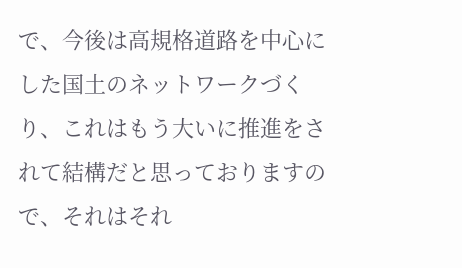で、今後は高規格道路を中心にした国土のネットワークづくり、これはもう大いに推進をされて結構だと思っておりますので、それはそれ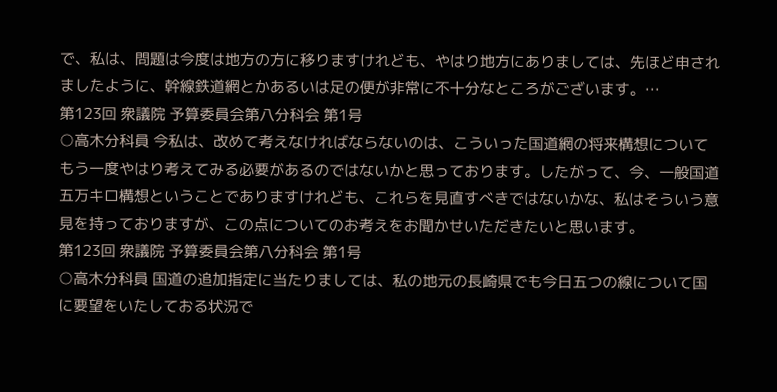で、私は、問題は今度は地方の方に移りますけれども、やはり地方にありましては、先ほど申されましたように、幹線鉄道網とかあるいは足の便が非常に不十分なところがございます。…
第123回 衆議院 予算委員会第八分科会 第1号
○高木分科員 今私は、改めて考えなければならないのは、こういった国道網の将来構想についてもう一度やはり考えてみる必要があるのではないかと思っております。したがって、今、一般国道五万キロ構想ということでありますけれども、これらを見直すべきではないかな、私はそういう意見を持っておりますが、この点についてのお考えをお聞かせいただきたいと思います。
第123回 衆議院 予算委員会第八分科会 第1号
○高木分科員 国道の追加指定に当たりましては、私の地元の長崎県でも今日五つの線について国に要望をいたしておる状況で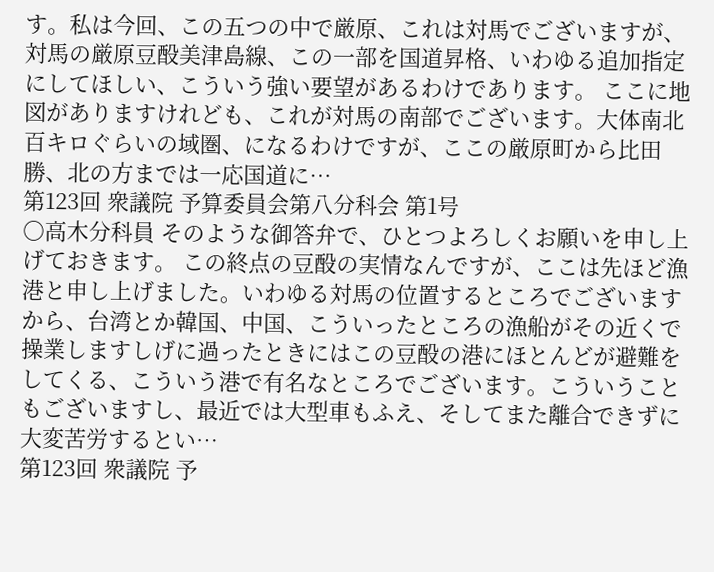す。私は今回、この五つの中で厳原、これは対馬でございますが、対馬の厳原豆酘美津島線、この一部を国道昇格、いわゆる追加指定にしてほしい、こういう強い要望があるわけであります。 ここに地図がありますけれども、これが対馬の南部でございます。大体南北百キロぐらいの域圏、になるわけですが、ここの厳原町から比田勝、北の方までは一応国道に…
第123回 衆議院 予算委員会第八分科会 第1号
○高木分科員 そのような御答弁で、ひとつよろしくお願いを申し上げておきます。 この終点の豆酘の実情なんですが、ここは先ほど漁港と申し上げました。いわゆる対馬の位置するところでございますから、台湾とか韓国、中国、こういったところの漁船がその近くで操業しますしげに過ったときにはこの豆酘の港にほとんどが避難をしてくる、こういう港で有名なところでございます。こういうこともございますし、最近では大型車もふえ、そしてまた離合できずに大変苦労するとい…
第123回 衆議院 予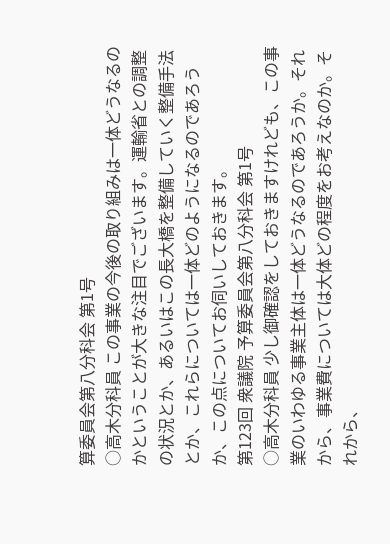算委員会第八分科会 第1号
○高木分科員 この事業の今後の取り組みは一体どうなるのかということが大きな注目でございます。運輸省との調整の状況とか、あるいはこの長大橋を整備していく整備手法とか、これらについては一体どのようになるのであろうか、この点についてお伺いしておきます。
第123回 衆議院 予算委員会第八分科会 第1号
○高木分科員 少し御確認をしておきますけれども、この事業のいわゆる事業主体は一体どうなるのであろうか。それから、事業費については大体どの程度をお考えなのか。それから、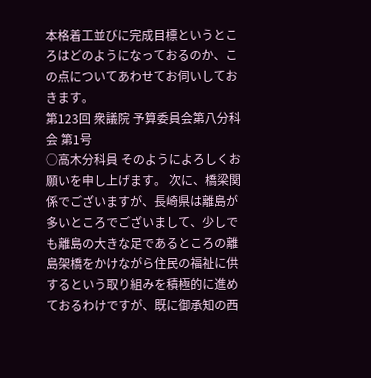本格着工並びに完成目標というところはどのようになっておるのか、この点についてあわせてお伺いしておきます。
第123回 衆議院 予算委員会第八分科会 第1号
○高木分科員 そのようによろしくお願いを申し上げます。 次に、橋梁関係でございますが、長崎県は離島が多いところでございまして、少しでも離島の大きな足であるところの離島架橋をかけながら住民の福祉に供するという取り組みを積極的に進めておるわけですが、既に御承知の西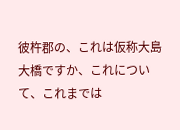彼杵郡の、これは仮称大島大橋ですか、これについて、これまでは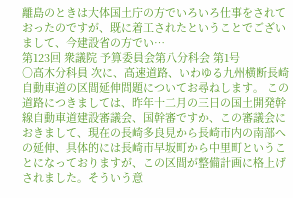離島のときは大体国土庁の方でいろいろ仕事をされておったのですが、既に着工されたということでございまして、今建設省の方でい…
第123回 衆議院 予算委員会第八分科会 第1号
○高木分科員 次に、高速道路、いわゆる九州横断長崎自動車道の区間延伸問題についてお尋ねします。 この道路につきましては、昨年十二月の三日の国土開発幹線自動車道建設審議会、国幹審ですか、この審議会におきまして、現在の長崎多良見から長崎市内の南部への延伸、具体的には長崎市早坂町から中里町ということになっておりますが、この区間が整備計画に格上げされました。そういう意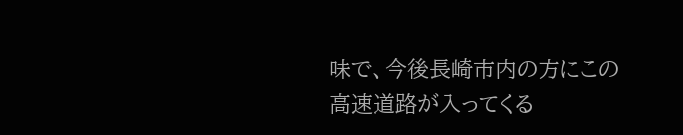味で、今後長崎市内の方にこの高速道路が入ってくる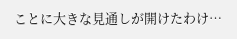ことに大きな見通しが開けたわけ…